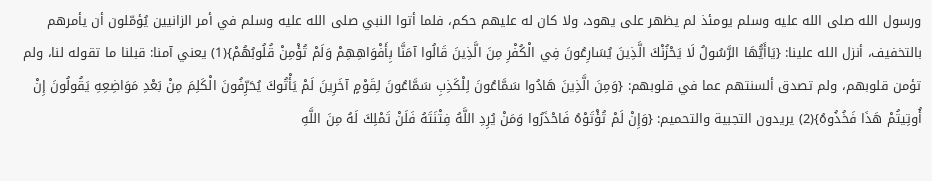ورسول الله صلى الله عليه وسلم يومئذ لم يظهر على يهود، ولا كان له عليهم حكم، فلما أتوا النبي صلى الله عليه وسلم في أمر الزانيين يُؤمّلون أن يأمرهم بالتخفيف، أنزل الله علينا: {يَاأَيُّهَا الرَّسُولُ لَا يَحْزُنْكَ الَّذِينَ يُسَارِعُونَ فِي الْكُفْرِ مِنَ الَّذِينَ قَالُوا آمَنَّا بِأَفْوَاهِهِمْ وَلَمْ تُؤْمِنْ قُلُوبُهُمْ}(1) يعني آمنا: قبلنا ما تقوله لنا، ولم تؤمن قلوبهم، ولم تصدق ألسنتهم عما في قلوبهم: {وَمِنَ الَّذِينَ هَادُوا سَمَّاعُونَ لِلْكَذِبِ سَمَّاعُونَ لِقَوْمٍ آخَرِينَ لَمْ يَأْتُوكَ يُحَرِّفُونَ الْكَلِمَ مِنْ بَعْدِ مَوَاضِعِهِ يَقُولُونَ إِنْ أُوتِيتُمْ هَذَا فَخُذُوهُ}(2) يريدون التجبية والتحميم: {وَإِنْ لَمْ تُؤْتَوْهُ فَاحْذَرُوا وَمَنْ يُرِدِ اللَّهُ فِتْنَتَهُ فَلَنْ تَمْلِكَ لَهُ مِنَ اللَّهِ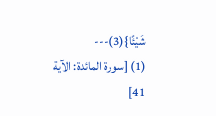شَيْئًا}(3)---
(1) [سورة المائدة: الآية 41]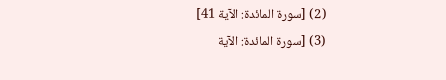(2) [سورة المائدة: الآية 41]
(3) [سورة المائدة: الآية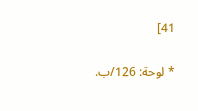41]

* لوحة: 126/ب.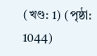(খণ্ড: 1) (পৃষ্ঠা: 1044)